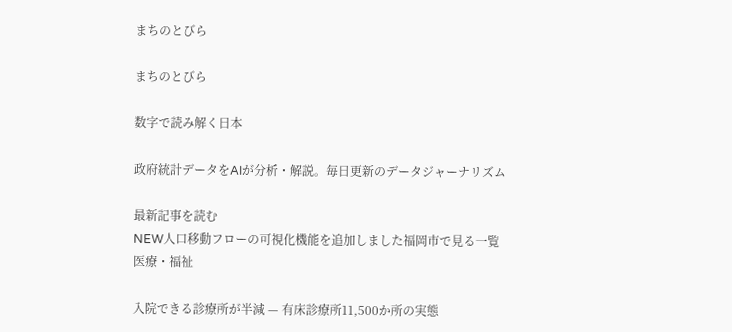まちのとびら

まちのとびら

数字で読み解く日本

政府統計データをAIが分析・解説。毎日更新のデータジャーナリズム

最新記事を読む
NEW人口移動フローの可視化機能を追加しました福岡市で見る一覧
医療・福祉

入院できる診療所が半減 — 有床診療所11,500か所の実態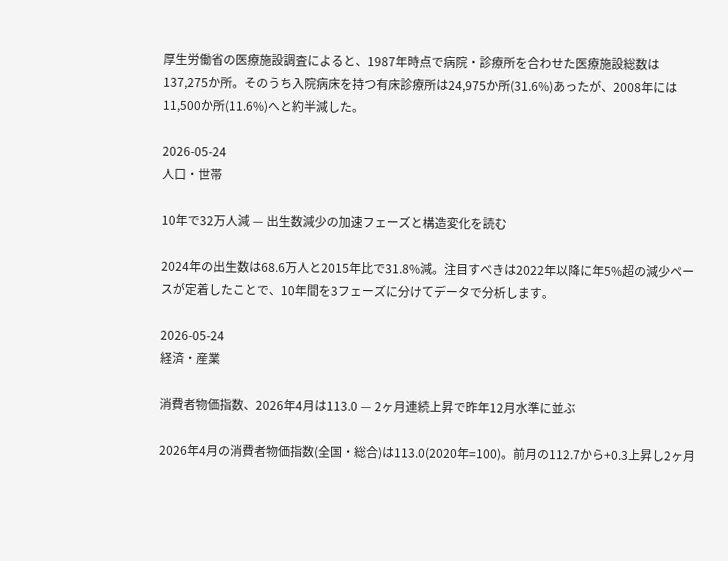厚生労働省の医療施設調査によると、1987年時点で病院・診療所を合わせた医療施設総数は137,275か所。そのうち入院病床を持つ有床診療所は24,975か所(31.6%)あったが、2008年には11,500か所(11.6%)へと約半減した。

2026-05-24
人口・世帯

10年で32万人減 — 出生数減少の加速フェーズと構造変化を読む

2024年の出生数は68.6万人と2015年比で31.8%減。注目すべきは2022年以降に年5%超の減少ペースが定着したことで、10年間を3フェーズに分けてデータで分析します。

2026-05-24
経済・産業

消費者物価指数、2026年4月は113.0 — 2ヶ月連続上昇で昨年12月水準に並ぶ

2026年4月の消費者物価指数(全国・総合)は113.0(2020年=100)。前月の112.7から+0.3上昇し2ヶ月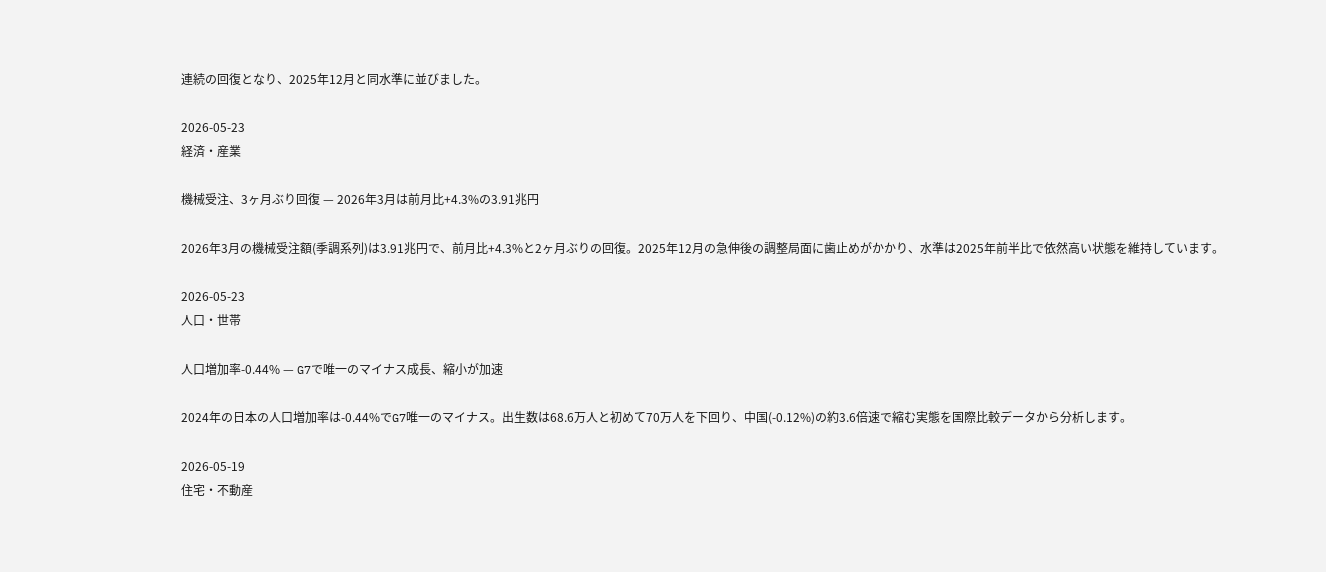連続の回復となり、2025年12月と同水準に並びました。

2026-05-23
経済・産業

機械受注、3ヶ月ぶり回復 — 2026年3月は前月比+4.3%の3.91兆円

2026年3月の機械受注額(季調系列)は3.91兆円で、前月比+4.3%と2ヶ月ぶりの回復。2025年12月の急伸後の調整局面に歯止めがかかり、水準は2025年前半比で依然高い状態を維持しています。

2026-05-23
人口・世帯

人口増加率-0.44% — G7で唯一のマイナス成長、縮小が加速

2024年の日本の人口増加率は-0.44%でG7唯一のマイナス。出生数は68.6万人と初めて70万人を下回り、中国(-0.12%)の約3.6倍速で縮む実態を国際比較データから分析します。

2026-05-19
住宅・不動産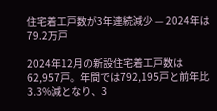住宅着工戸数が3年連続減少 — 2024年は79.2万戸

2024年12月の新設住宅着工戸数は62,957戸。年間では792,195戸と前年比3.3%減となり、3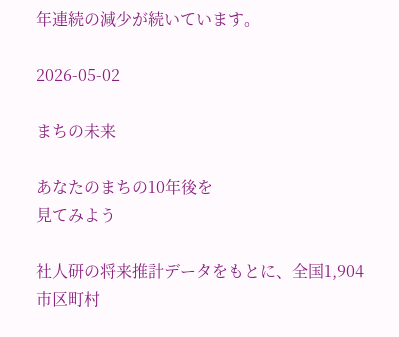年連続の減少が続いています。

2026-05-02

まちの未来

あなたのまちの10年後を
見てみよう

社人研の将来推計データをもとに、全国1,904市区町村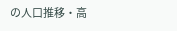の人口推移・高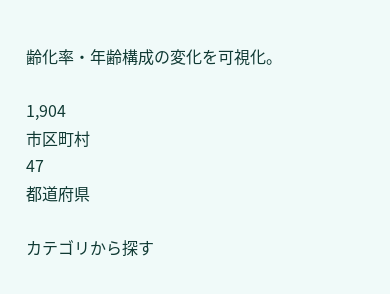齢化率・年齢構成の変化を可視化。

1,904
市区町村
47
都道府県

カテゴリから探す